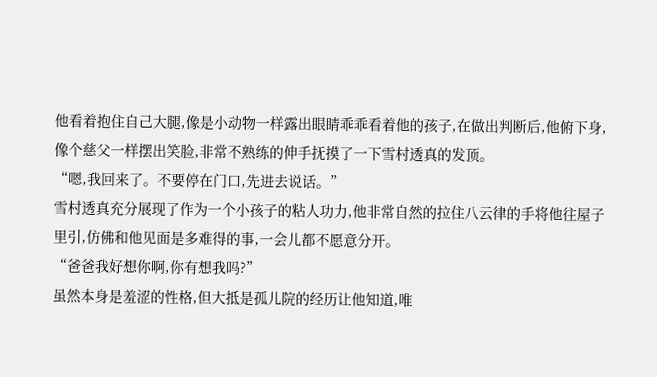他看着抱住自己大腿,像是小动物一样露出眼睛乖乖看着他的孩子,在做出判断后,他俯下身,像个慈父一样摆出笑脸,非常不熟练的伸手抚摸了一下雪村透真的发顶。
“嗯,我回来了。不要停在门口,先进去说话。”
雪村透真充分展现了作为一个小孩子的粘人功力,他非常自然的拉住八云律的手将他往屋子里引,仿佛和他见面是多难得的事,一会儿都不愿意分开。
“爸爸我好想你啊,你有想我吗?”
虽然本身是羞涩的性格,但大抵是孤儿院的经历让他知道,唯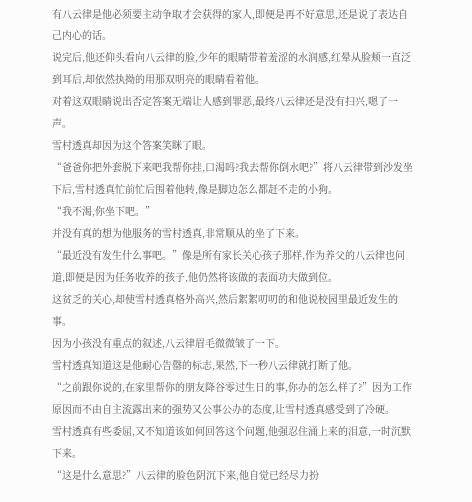有八云律是他必须要主动争取才会获得的家人,即便是再不好意思,还是说了表达自己内心的话。
说完后,他还仰头看向八云律的脸,少年的眼睛带着羞涩的水润感,红晕从脸颊一直泛到耳后,却依然执拗的用那双明亮的眼睛看着他。
对着这双眼睛说出否定答案无端让人感到罪恶,最终八云律还是没有扫兴,嗯了一声。
雪村透真却因为这个答案笑眯了眼。
“爸爸你把外套脱下来吧我帮你挂,口渴吗?我去帮你倒水吧?”将八云律带到沙发坐下后,雪村透真忙前忙后围着他转,像是脚边怎么都赶不走的小狗。
“我不渴,你坐下吧。”
并没有真的想为他服务的雪村透真,非常顺从的坐了下来。
“最近没有发生什么事吧。”像是所有家长关心孩子那样,作为养父的八云律也问道,即便是因为任务收养的孩子,他仍然将该做的表面功夫做到位。
这贫乏的关心,却使雪村透真格外高兴,然后絮絮叨叨的和他说校园里最近发生的事。
因为小孩没有重点的叙述,八云律眉毛微微皱了一下。
雪村透真知道这是他耐心告罄的标志,果然,下一秒八云律就打断了他。
“之前跟你说的,在家里帮你的朋友降谷零过生日的事,你办的怎么样了?”因为工作原因而不由自主流露出来的强势又公事公办的态度,让雪村透真感受到了冷硬。
雪村透真有些委屈,又不知道该如何回答这个问题,他强忍住涌上来的泪意,一时沉默下来。
“这是什么意思?”八云律的脸色阴沉下来,他自觉已经尽力扮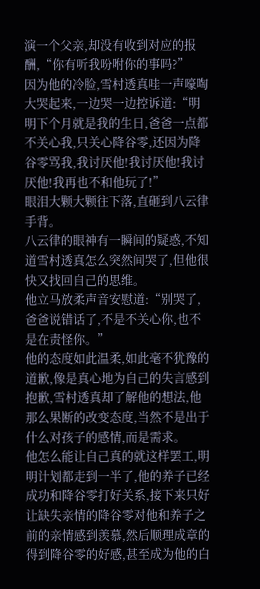演一个父亲,却没有收到对应的报酬,“你有听我吩咐你的事吗?”
因为他的冷脸,雪村透真哇一声嚎啕大哭起来,一边哭一边控诉道:“明明下个月就是我的生日,爸爸一点都不关心我,只关心降谷零,还因为降谷零骂我,我讨厌他!我讨厌他!我讨厌他!我再也不和他玩了!”
眼泪大颗大颗往下落,直砸到八云律手背。
八云律的眼神有一瞬间的疑惑,不知道雪村透真怎么突然间哭了,但他很快又找回自己的思维。
他立马放柔声音安慰道:“别哭了,爸爸说错话了,不是不关心你,也不是在责怪你。”
他的态度如此温柔,如此毫不犹豫的道歉,像是真心地为自己的失言感到抱歉,雪村透真却了解他的想法,他那么果断的改变态度,当然不是出于什么对孩子的感情,而是需求。
他怎么能让自己真的就这样罢工,明明计划都走到一半了,他的养子已经成功和降谷零打好关系,接下来只好让缺失亲情的降谷零对他和养子之前的亲情感到羡慕,然后顺理成章的得到降谷零的好感,甚至成为他的白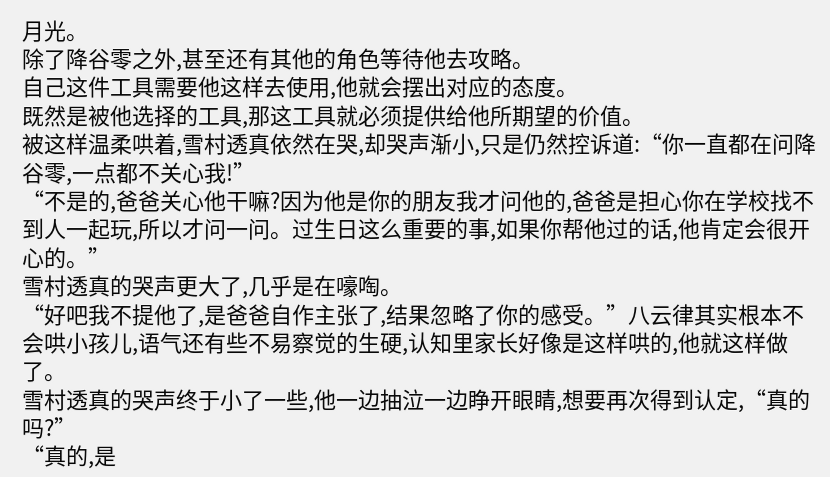月光。
除了降谷零之外,甚至还有其他的角色等待他去攻略。
自己这件工具需要他这样去使用,他就会摆出对应的态度。
既然是被他选择的工具,那这工具就必须提供给他所期望的价值。
被这样温柔哄着,雪村透真依然在哭,却哭声渐小,只是仍然控诉道:“你一直都在问降谷零,一点都不关心我!”
“不是的,爸爸关心他干嘛?因为他是你的朋友我才问他的,爸爸是担心你在学校找不到人一起玩,所以才问一问。过生日这么重要的事,如果你帮他过的话,他肯定会很开心的。”
雪村透真的哭声更大了,几乎是在嚎啕。
“好吧我不提他了,是爸爸自作主张了,结果忽略了你的感受。”八云律其实根本不会哄小孩儿,语气还有些不易察觉的生硬,认知里家长好像是这样哄的,他就这样做了。
雪村透真的哭声终于小了一些,他一边抽泣一边睁开眼睛,想要再次得到认定,“真的吗?”
“真的,是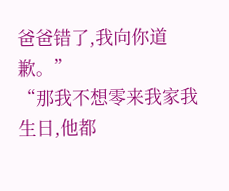爸爸错了,我向你道歉。”
“那我不想零来我家我生日,他都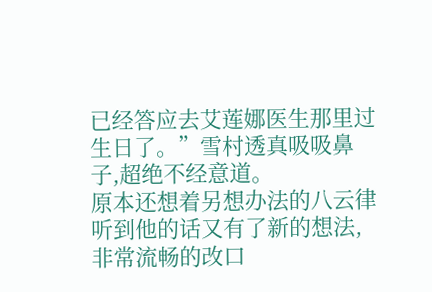已经答应去艾莲娜医生那里过生日了。”雪村透真吸吸鼻子,超绝不经意道。
原本还想着另想办法的八云律听到他的话又有了新的想法,非常流畅的改口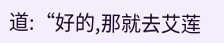道:“好的,那就去艾莲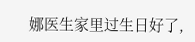娜医生家里过生日好了,